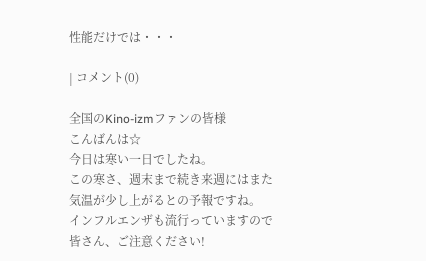性能だけでは・・・

| コメント(0)

全国のKino-izmファンの皆様
こんばんは☆
今日は寒い一日でしたね。
この寒さ、週末まで続き来週にはまた気温が少し上がるとの予報ですね。
インフルエンザも流行っていますので皆さん、ご注意ください!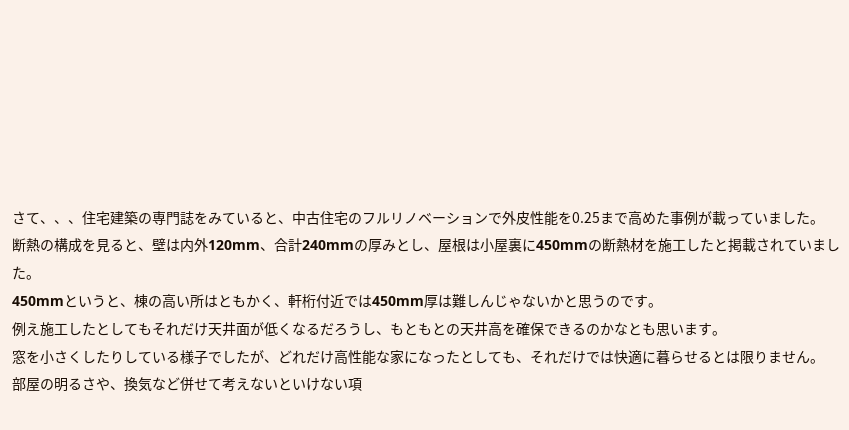さて、、、住宅建築の専門誌をみていると、中古住宅のフルリノベーションで外皮性能を0.25まで高めた事例が載っていました。
断熱の構成を見ると、壁は内外120mm、合計240mmの厚みとし、屋根は小屋裏に450mmの断熱材を施工したと掲載されていました。
450mmというと、棟の高い所はともかく、軒桁付近では450mm厚は難しんじゃないかと思うのです。
例え施工したとしてもそれだけ天井面が低くなるだろうし、もともとの天井高を確保できるのかなとも思います。
窓を小さくしたりしている様子でしたが、どれだけ高性能な家になったとしても、それだけでは快適に暮らせるとは限りません。
部屋の明るさや、換気など併せて考えないといけない項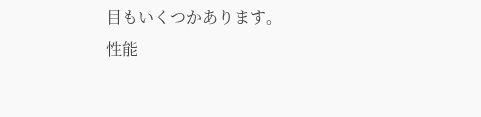目もいくつかあります。
性能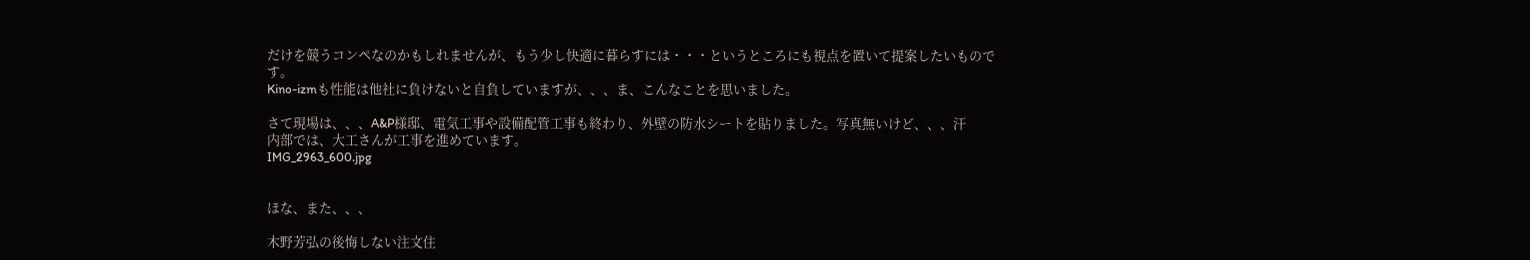だけを競うコンペなのかもしれませんが、もう少し快適に暮らすには・・・というところにも視点を置いて提案したいものです。
Kino-izmも性能は他社に負けないと自負していますが、、、ま、こんなことを思いました。

さて現場は、、、A&P様邸、電気工事や設備配管工事も終わり、外壁の防水シートを貼りました。写真無いけど、、、汗
内部では、大工さんが工事を進めています。
IMG_2963_600.jpg


ほな、また、、、

木野芳弘の後悔しない注文住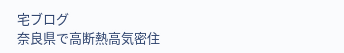宅ブログ
奈良県で高断熱高気密住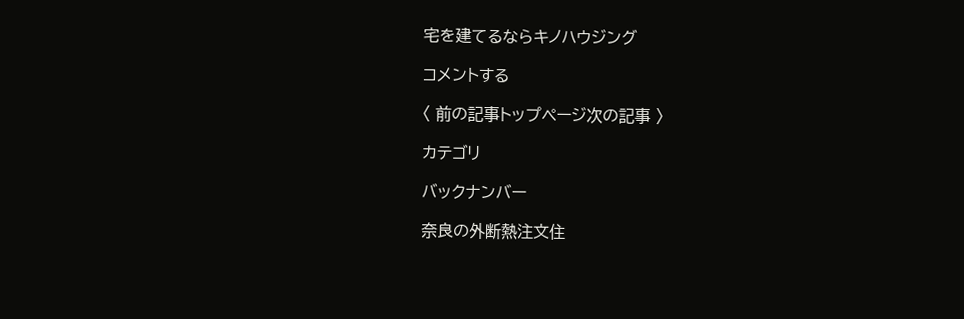宅を建てるならキノハウジング

コメントする

〈 前の記事トップページ次の記事 〉

カテゴリ

バックナンバー

奈良の外断熱注文住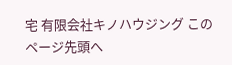宅 有限会社キノハウジング このページ先頭へ